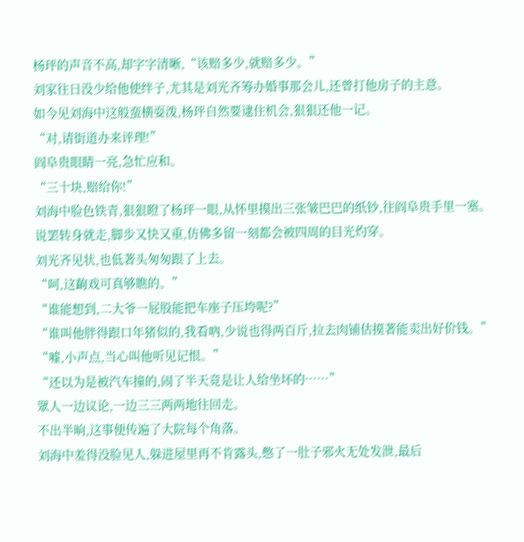杨玶的声音不高,却字字清晰,“该赔多少,就赔多少。”
刘家往日没少给他使绊子,尤其是刘光齐筹办婚事那会儿,还曾打他房子的主意。
如今见刘海中这般蛮横耍泼,杨玶自然要逮住机会,狠狠还他一记。
“对,请街道办来评理!”
阎阜贵眼睛一亮,急忙应和。
“三十块,赔给你!”
刘海中脸色铁青,狠狠瞪了杨玶一眼,从怀里摸出三张皱巴巴的纸钞,往阎阜贵手里一塞。
说罢转身就走,脚步又快又重,仿佛多留一刻都会被四周的目光灼穿。
刘光齐见状,也低著头匆匆跟了上去。
“呵,这齣戏可真够瞧的。”
“谁能想到,二大爷一屁股能把车座子压垮呢?”
“谁叫他胖得跟口年猪似的,我看吶,少说也得两百斤,拉去肉铺估摸著能卖出好价钱。”
“嘘,小声点,当心叫他听见记恨。”
“还以为是被汽车撞的,闹了半天竟是让人给坐坏的……”
眾人一边议论,一边三三两两地往回走。
不出半晌,这事便传遍了大院每个角落。
刘海中羞得没脸见人,躲进屋里再不肯露头,憋了一肚子邪火无处发泄,最后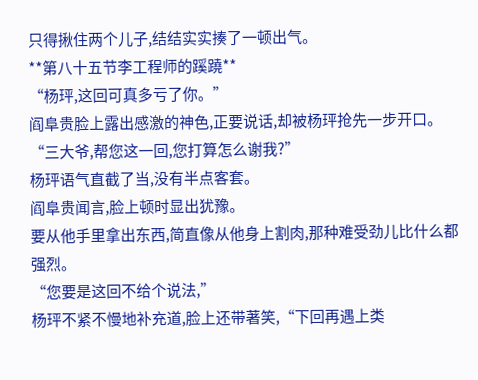只得揪住两个儿子,结结实实揍了一顿出气。
**第八十五节李工程师的蹊蹺**
“杨玶,这回可真多亏了你。”
阎阜贵脸上露出感激的神色,正要说话,却被杨玶抢先一步开口。
“三大爷,帮您这一回,您打算怎么谢我?”
杨玶语气直截了当,没有半点客套。
阎阜贵闻言,脸上顿时显出犹豫。
要从他手里拿出东西,简直像从他身上割肉,那种难受劲儿比什么都强烈。
“您要是这回不给个说法,”
杨玶不紧不慢地补充道,脸上还带著笑,“下回再遇上类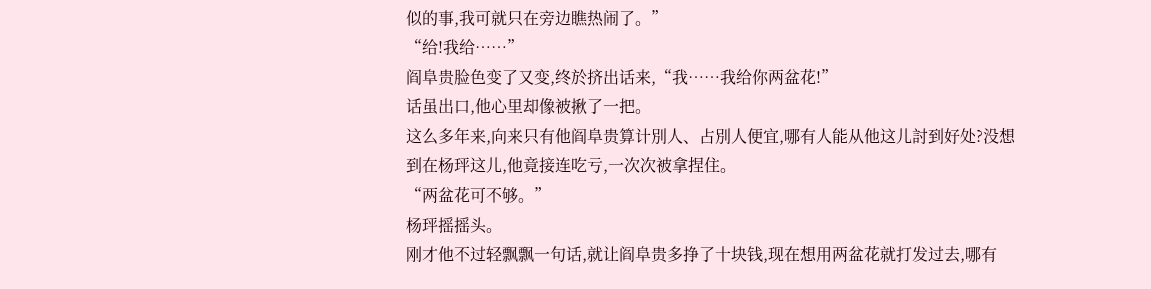似的事,我可就只在旁边瞧热闹了。”
“给!我给……”
阎阜贵脸色变了又变,终於挤出话来,“我……我给你两盆花!”
话虽出口,他心里却像被揪了一把。
这么多年来,向来只有他阎阜贵算计別人、占別人便宜,哪有人能从他这儿討到好处?没想到在杨玶这儿,他竟接连吃亏,一次次被拿捏住。
“两盆花可不够。”
杨玶摇摇头。
刚才他不过轻飘飘一句话,就让阎阜贵多挣了十块钱,现在想用两盆花就打发过去,哪有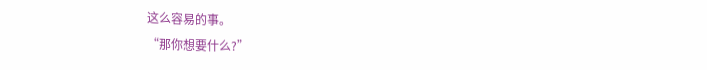这么容易的事。
“那你想要什么?”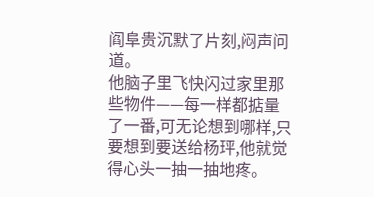阎阜贵沉默了片刻,闷声问道。
他脑子里飞快闪过家里那些物件——每一样都掂量了一番,可无论想到哪样,只要想到要送给杨玶,他就觉得心头一抽一抽地疼。